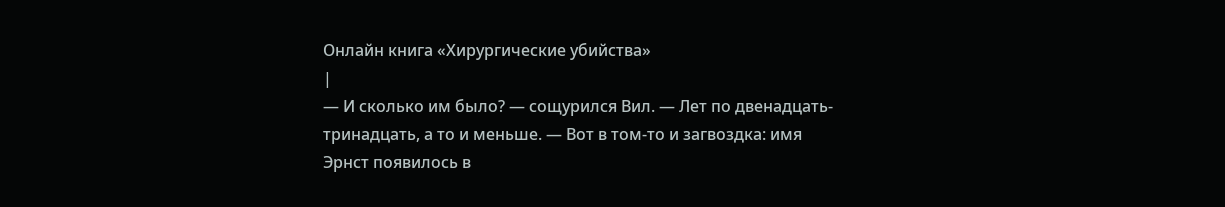Онлайн книга «Хирургические убийства»
|
— И сколько им было? — сощурился Вил. — Лет по двенадцать-тринадцать, а то и меньше. — Вот в том-то и загвоздка: имя Эрнст появилось в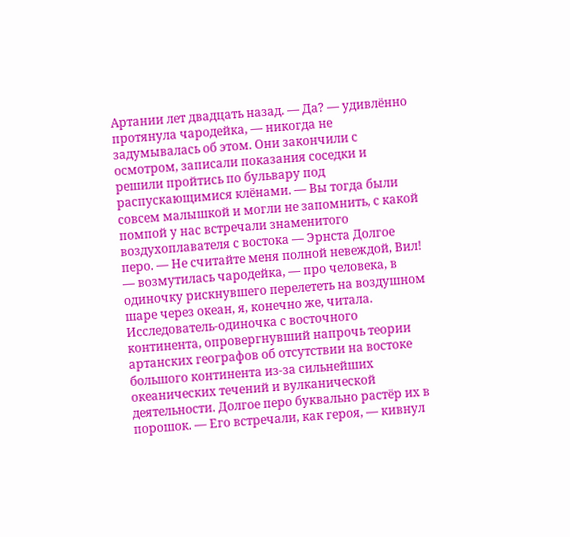Артании лет двадцать назад. — Да? — удивлённо протянула чародейка, — никогда не задумывалась об этом. Они закончили с осмотром, записали показания соседки и решили пройтись по бульвару под распускающимися клёнами. — Вы тогда были совсем малышкой и могли не запомнить, с какой помпой у нас встречали знаменитого воздухоплавателя с востока — Эрнста Долгое перо. — Не считайте меня полной невеждой, Вил! — возмутилась чародейка, — про человека, в одиночку рискнувшего перелететь на воздушном шаре через океан, я, конечно же, читала. Исследователь-одиночка с восточного континента, опровергнувший напрочь теории артанских географов об отсутствии на востоке большого континента из-за сильнейших океанических течений и вулканической деятельности. Долгое перо буквально растёр их в порошок. — Его встречали, как героя, — кивнул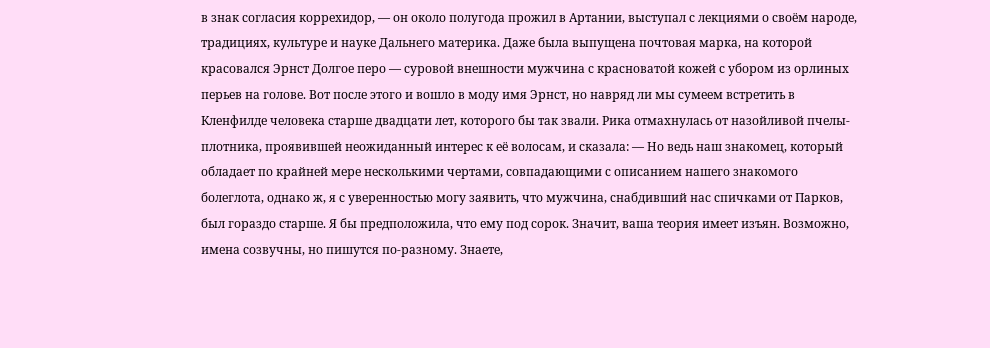в знак согласия коррехидор, — он около полугода прожил в Артании, выступал с лекциями о своём народе, традициях, культуре и науке Дальнего материка. Даже была выпущена почтовая марка, на которой красовался Эрнст Долгое перо — суровой внешности мужчина с красноватой кожей с убором из орлиных перьев на голове. Вот после этого и вошло в моду имя Эрнст, но навряд ли мы сумеем встретить в Кленфилде человека старше двадцати лет, которого бы так звали. Рика отмахнулась от назойливой пчелы-плотника, проявившей неожиданный интерес к её волосам, и сказала: — Но ведь наш знакомец, который обладает по крайней мере несколькими чертами, совпадающими с описанием нашего знакомого болеглота, однако ж, я с уверенностью могу заявить, что мужчина, снабдивший нас спичками от Парков, был гораздо старше. Я бы предположила, что ему под сорок. Значит, ваша теория имеет изъян. Возможно, имена созвучны, но пишутся по-разному. Знаете,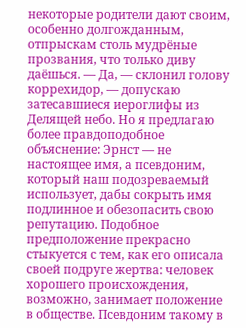некоторые родители дают своим, особенно долгожданным, отпрыскам столь мудрёные прозвания, что только диву даёшься. — Да, — склонил голову коррехидор, — допускаю затесавшиеся иероглифы из Делящей небо. Но я предлагаю более правдоподобное объяснение: Эрнст — не настоящее имя, а псевдоним, который наш подозреваемый использует, дабы сокрыть имя подлинное и обезопасить свою репутацию. Подобное предположение прекрасно стыкуется с тем, как его описала своей подруге жертва: человек хорошего происхождения, возможно, занимает положение в обществе. Псевдоним такому в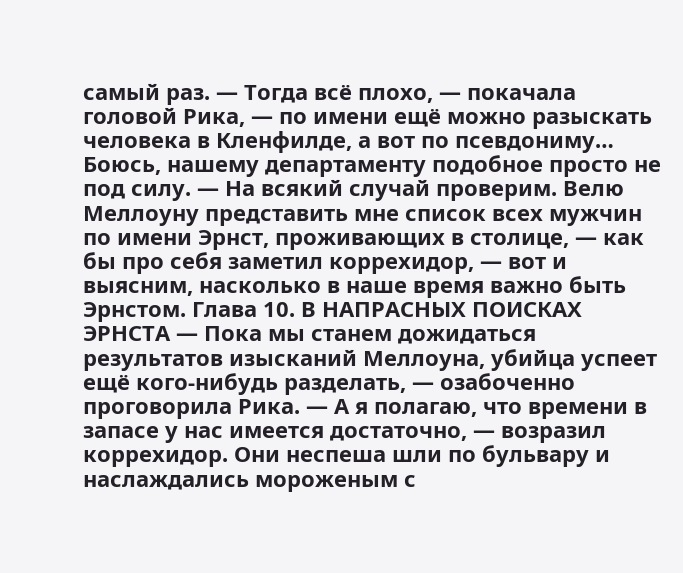самый раз. — Тогда всё плохо, — покачала головой Рика, — по имени ещё можно разыскать человека в Кленфилде, а вот по псевдониму… Боюсь, нашему департаменту подобное просто не под силу. — На всякий случай проверим. Велю Меллоуну представить мне список всех мужчин по имени Эрнст, проживающих в столице, — как бы про себя заметил коррехидор, — вот и выясним, насколько в наше время важно быть Эрнстом. Глава 10. В НАПРАСНЫХ ПОИСКАХ ЭРНСТА — Пока мы станем дожидаться результатов изысканий Меллоуна, убийца успеет ещё кого-нибудь разделать, — озабоченно проговорила Рика. — А я полагаю, что времени в запасе у нас имеется достаточно, — возразил коррехидор. Они неспеша шли по бульвару и наслаждались мороженым с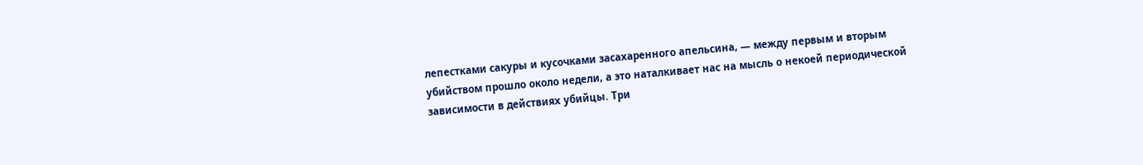лепестками сакуры и кусочками засахаренного апельсина, — между первым и вторым убийством прошло около недели, а это наталкивает нас на мысль о некоей периодической зависимости в действиях убийцы. Три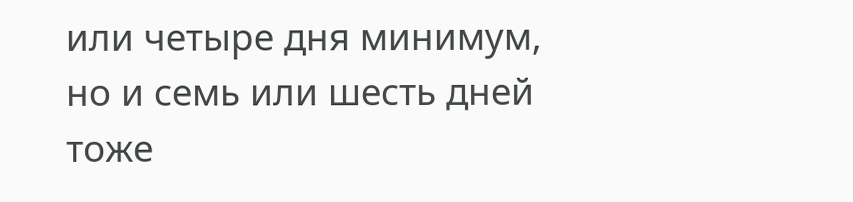или четыре дня минимум, но и семь или шесть дней тоже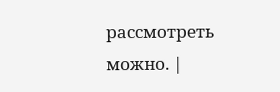рассмотреть можно. |